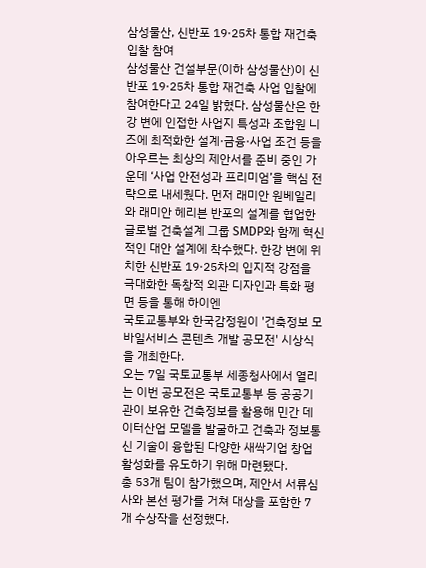삼성물산, 신반포 19·25차 통합 재건축 입찰 참여
삼성물산 건설부문(이하 삼성물산)이 신반포 19·25차 통합 재건축 사업 입찰에 참여한다고 24일 밝혔다. 삼성물산은 한강 변에 인접한 사업지 특성과 조합원 니즈에 최적화한 설계·금융·사업 조건 등을 아우르는 최상의 제안서를 준비 중인 가운데 ‘사업 안전성과 프리미엄’을 핵심 전략으로 내세웠다. 먼저 래미안 원베일리와 래미안 헤리븐 반포의 설계를 협업한 글로벌 건축설계 그룹 SMDP와 함께 혁신적인 대안 설계에 착수했다. 한강 변에 위치한 신반포 19·25차의 입지적 강점을 극대화한 독창적 외관 디자인과 특화 평면 등을 통해 하이엔
국토교통부와 한국감정원이 '건축정보 모바일서비스 콘텐츠 개발 공모전' 시상식을 개최한다.
오는 7일 국토교통부 세종청사에서 열리는 이번 공모전은 국토교통부 등 공공기관이 보유한 건축정보를 활용해 민간 데이터산업 모델을 발굴하고 건축과 정보통신 기술이 융합된 다양한 새싹기업 창업 활성화를 유도하기 위해 마련됐다.
총 53개 팀이 참가했으며, 제안서 서류심사와 본선 평가를 거쳐 대상을 포함한 7개 수상작을 선정했다.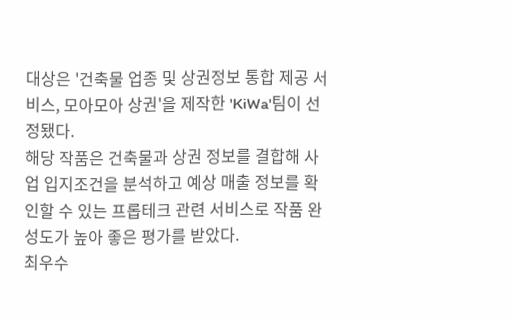대상은 '건축물 업종 및 상권정보 통합 제공 서비스, 모아모아 상권'을 제작한 'KiWa'팀이 선정됐다.
해당 작품은 건축물과 상권 정보를 결합해 사업 입지조건을 분석하고 예상 매출 정보를 확인할 수 있는 프롭테크 관련 서비스로 작품 완성도가 높아 좋은 평가를 받았다.
최우수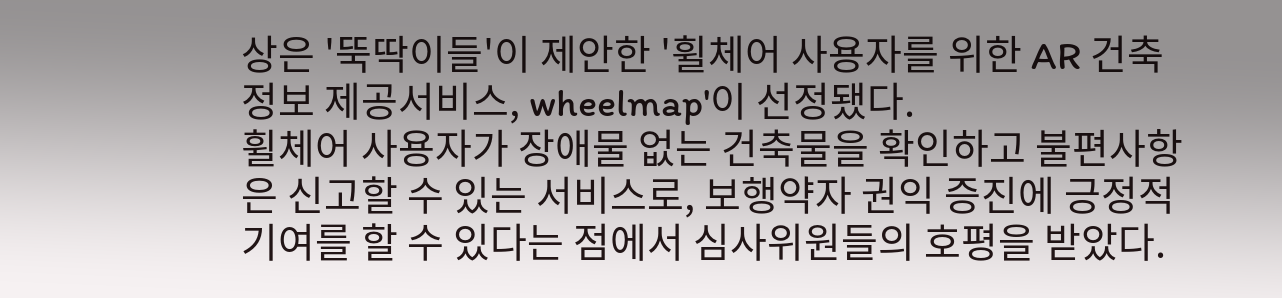상은 '뚝딱이들'이 제안한 '휠체어 사용자를 위한 AR 건축정보 제공서비스, wheelmap'이 선정됐다.
휠체어 사용자가 장애물 없는 건축물을 확인하고 불편사항은 신고할 수 있는 서비스로, 보행약자 권익 증진에 긍정적 기여를 할 수 있다는 점에서 심사위원들의 호평을 받았다.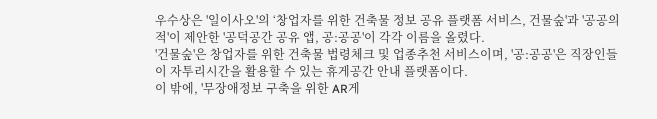우수상은 '일이사오'의 ‘창업자를 위한 건축물 정보 공유 플랫폼 서비스, 건물숲'과 '공공의적'이 제안한 '공덕공간 공유 앱, 공:공공'이 각각 이름을 올렸다.
'건물숲'은 창업자를 위한 건축물 법령체크 및 업종추천 서비스이며, '공:공공'은 직장인들이 자투리시간을 활용할 수 있는 휴게공간 안내 플랫폼이다.
이 밖에, '무장애정보 구축을 위한 AR게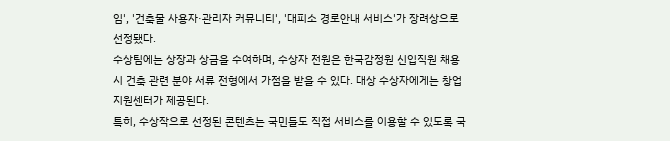임', '건축물 사용자·관리자 커뮤니티', '대피소 경로안내 서비스'가 장려상으로 선정됐다.
수상팀에는 상장과 상금을 수여하며, 수상자 전원은 한국감정원 신입직원 채용 시 건축 관련 분야 서류 전형에서 가점을 받을 수 있다. 대상 수상자에게는 창업지원센터가 제공된다.
특히, 수상작으로 선정된 콘텐츠는 국민들도 직접 서비스를 이용할 수 있도록 국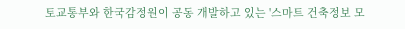토교통부와 한국감정원이 공동 개발하고 있는 '스마트 건축정보 모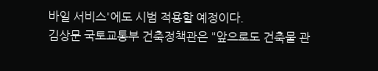바일 서비스'에도 시범 적용할 예정이다.
김상문 국토교통부 건축정책관은 "앞으로도 건축물 관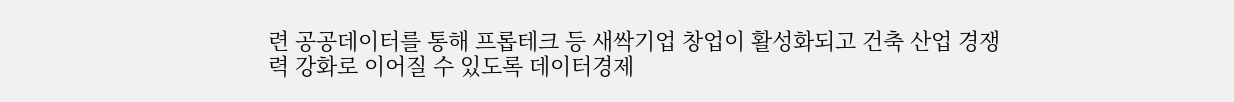련 공공데이터를 통해 프롭테크 등 새싹기업 창업이 활성화되고 건축 산업 경쟁력 강화로 이어질 수 있도록 데이터경제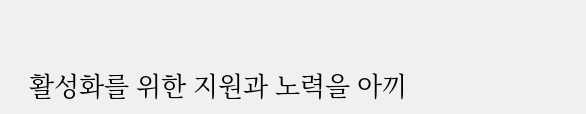활성화를 위한 지원과 노력을 아끼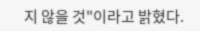지 않을 것"이라고 밝혔다.